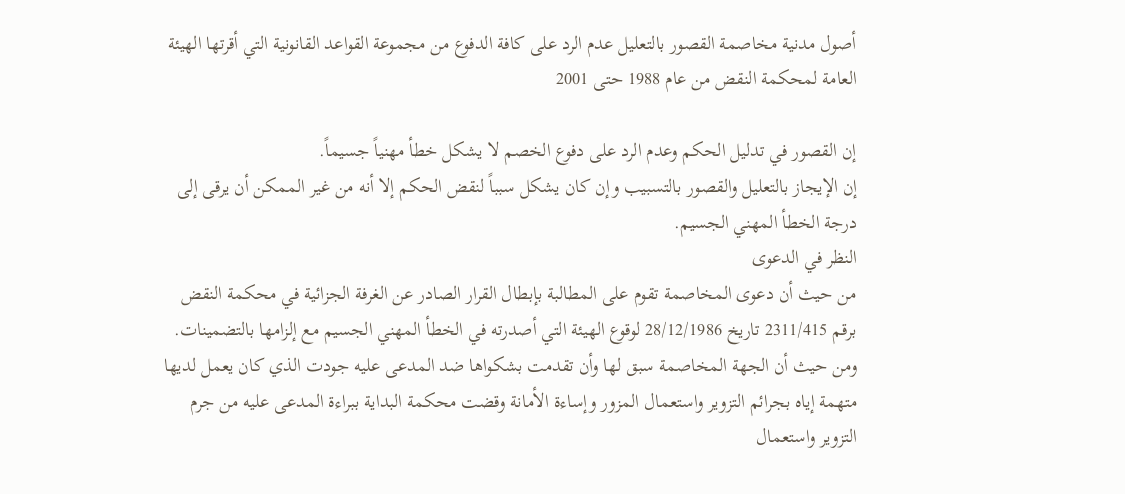أصول مدنية مخاصمة القصور بالتعليل عدم الرد على كافة الدفوع من مجموعة القواعد القانونية التي أقرتها الهيئة العامة لمحكمة النقض من عام 1988 حتى 2001

إن القصور في تدليل الحكم وعدم الرد على دفوع الخصم لا يشكل خطأ مهنياً جسيماً.
إن الإيجاز بالتعليل والقصور بالتسبيب وإن كان يشكل سبباً لنقض الحكم إلا أنه من غير الممكن أن يرقى إلى درجة الخطأ المهني الجسيم.
النظر في الدعوى
من حيث أن دعوى المخاصمة تقوم على المطالبة بإبطال القرار الصادر عن الغرفة الجزائية في محكمة النقض برقم 2311/415 تاريخ 28/12/1986 لوقوع الهيئة التي أصدرته في الخطأ المهني الجسيم مع إلزامها بالتضمينات.
ومن حيث أن الجهة المخاصمة سبق لها وأن تقدمت بشكواها ضد المدعى عليه جودت الذي كان يعمل لديها متهمة إياه بجرائم التزوير واستعمال المزور وإساءة الأمانة وقضت محكمة البداية ببراءة المدعى عليه من جرم التزوير واستعمال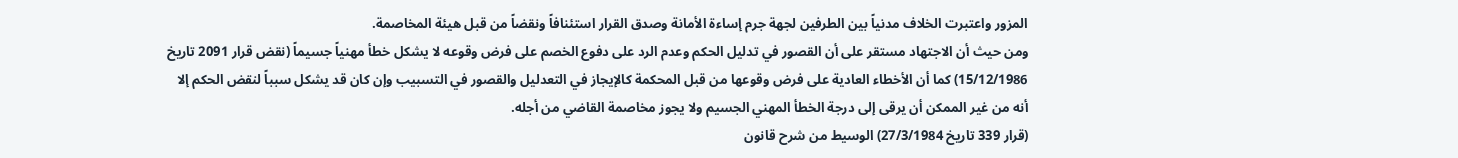المزور واعتبرت الخلاف مدنياً بين الطرفين لجهة جرم إساءة الأمانة وصدق القرار استئنافاً ونقضاً من قبل هيئة المخاصمة.
ومن حيث أن الاجتهاد مستقر على أن القصور في تدليل الحكم وعدم الرد على دفوع الخصم على فرض وقوعه لا يشكل خطأ مهنياً جسيماً (نقض قرار 2091 تاريخ 15/12/1986) كما أن الأخطاء العادية على فرض وقوعها من قبل المحكمة كالإيجاز في التعدليل والقصور في التسبيب وإن كان قد يشكل سبباً لنقض الحكم إلا أنه من غير الممكن أن يرقى إلى درجة الخطأ المهني الجسيم ولا يجوز مخاصمة القاضي من أجله.
(قرار 339 تاريخ 27/3/1984) الوسيط من شرح قانون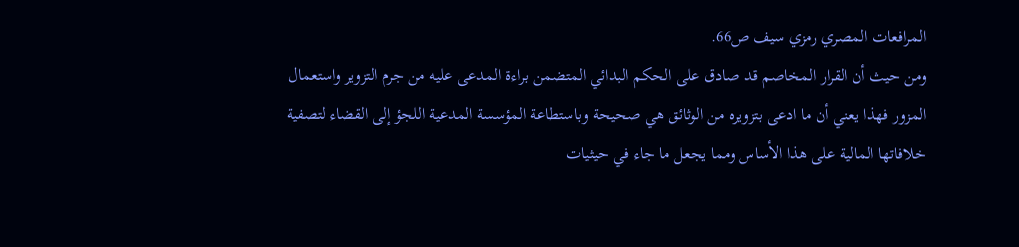المرافعات المصري رمزي سيف ص66.
ومن حيث أن القرار المخاصم قد صادق على الحكم البدائي المتضمن براءة المدعى عليه من جرم التزوير واستعمال المزور فهذا يعني أن ما ادعى بتزويره من الوثائق هي صحيحة وباستطاعة المؤسسة المدعية اللجؤ إلى القضاء لتصفية خلافاتها المالية على هذا الأساس ومما يجعل ما جاء في حيثيات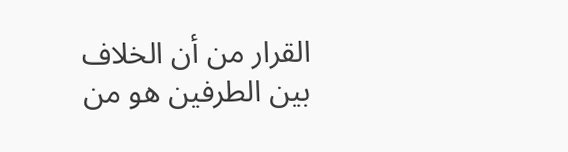القرار من أن الخلاف بين الطرفين هو من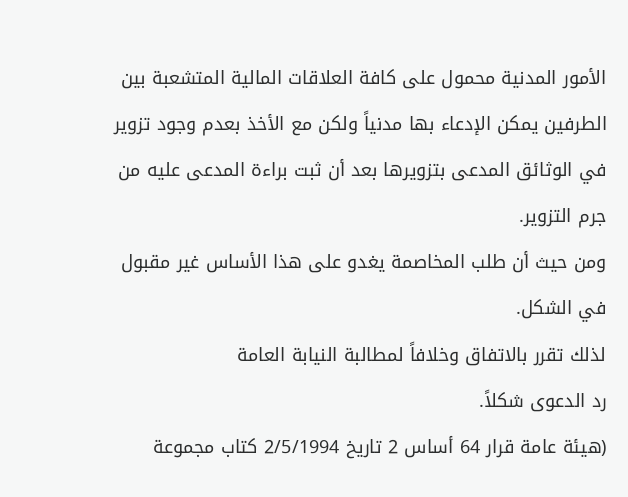الأمور المدنية محمول على كافة العلاقات المالية المتشعبة بين الطرفين يمكن الإدعاء بها مدنياً ولكن مع الأخذ بعدم وجود تزوير في الوثائق المدعى بتزويرها بعد أن ثبت براءة المدعى عليه من جرم التزوير.
ومن حيث أن طلب المخاصمة يغدو على هذا الأساس غير مقبول في الشكل.
لذلك تقرر بالاتفاق وخلافاً لمطالبة النيابة العامة
رد الدعوى شكلاً.
(هيئة عامة قرار 64 أساس 2 تاريخ 2/5/1994 كتاب مجموعة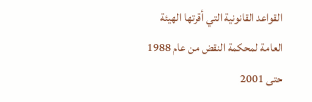القواعد القانونية التي أقرتها الهيئة العامة لمحكمة النقض من عام 1988 حتى 2001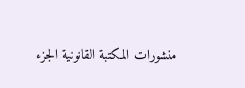منشورات المكتبة القانونية الجزء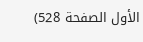الأول الصفحة 528)